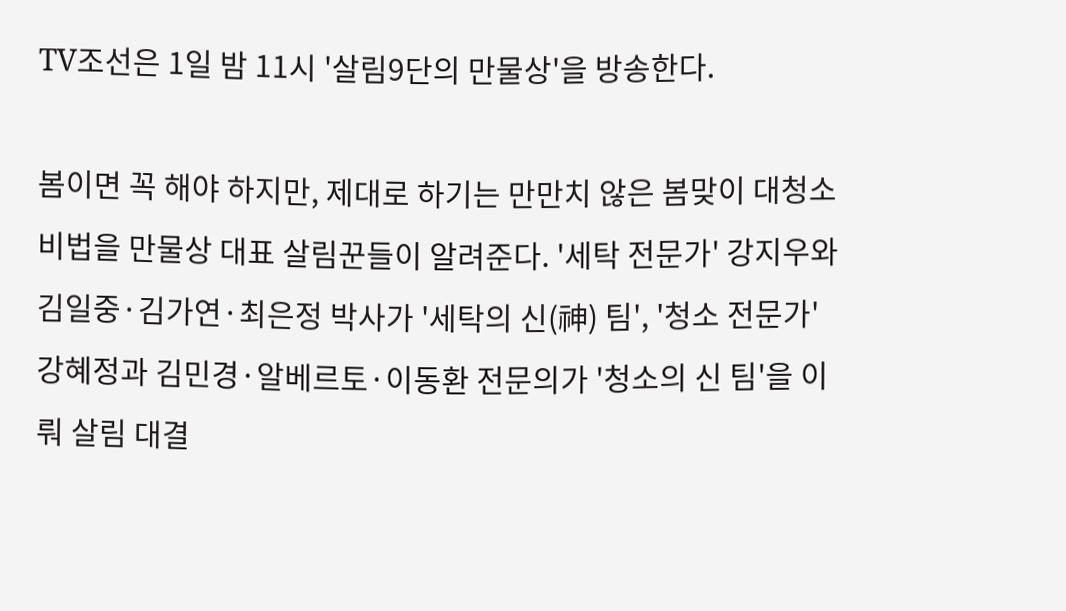TV조선은 1일 밤 11시 '살림9단의 만물상'을 방송한다.

봄이면 꼭 해야 하지만, 제대로 하기는 만만치 않은 봄맞이 대청소 비법을 만물상 대표 살림꾼들이 알려준다. '세탁 전문가' 강지우와 김일중·김가연·최은정 박사가 '세탁의 신(神) 팀', '청소 전문가' 강혜정과 김민경·알베르토·이동환 전문의가 '청소의 신 팀'을 이뤄 살림 대결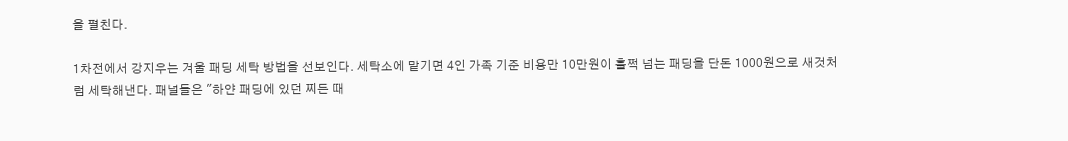을 펼친다.

1차전에서 강지우는 겨울 패딩 세탁 방법을 선보인다. 세탁소에 맡기면 4인 가족 기준 비용만 10만원이 훌쩍 넘는 패딩을 단돈 1000원으로 새것처럼 세탁해낸다. 패널들은 "하얀 패딩에 있던 찌든 때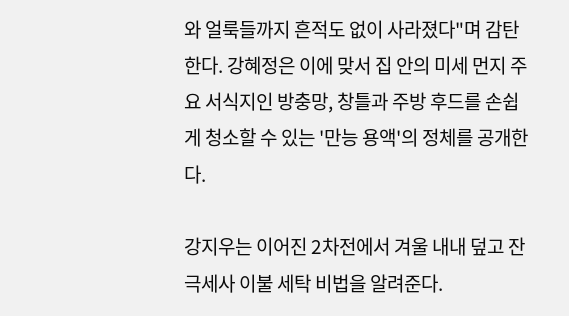와 얼룩들까지 흔적도 없이 사라졌다"며 감탄한다. 강혜정은 이에 맞서 집 안의 미세 먼지 주요 서식지인 방충망, 창틀과 주방 후드를 손쉽게 청소할 수 있는 '만능 용액'의 정체를 공개한다.

강지우는 이어진 2차전에서 겨울 내내 덮고 잔 극세사 이불 세탁 비법을 알려준다.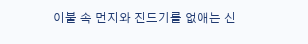이불 속 먼지와 진드기를 없애는 신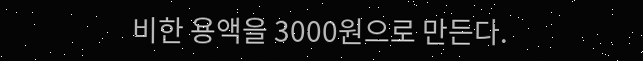비한 용액을 3000원으로 만든다.